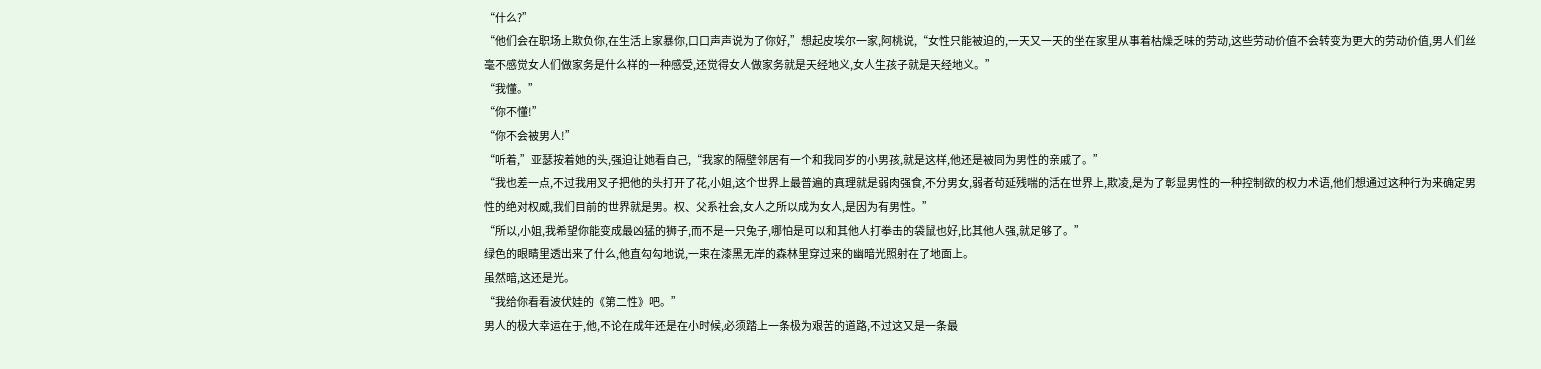“什么?”
“他们会在职场上欺负你,在生活上家暴你,口口声声说为了你好,”想起皮埃尔一家,阿桃说,“女性只能被迫的,一天又一天的坐在家里从事着枯燥乏味的劳动,这些劳动价值不会转变为更大的劳动价值,男人们丝毫不感觉女人们做家务是什么样的一种感受,还觉得女人做家务就是天经地义,女人生孩子就是天经地义。”
“我懂。”
“你不懂!”
“你不会被男人!”
“听着,”亚瑟按着她的头,强迫让她看自己,“我家的隔壁邻居有一个和我同岁的小男孩,就是这样,他还是被同为男性的亲戚了。”
“我也差一点,不过我用叉子把他的头打开了花,小姐,这个世界上最普遍的真理就是弱肉强食,不分男女,弱者茍延残喘的活在世界上,欺凌,是为了彰显男性的一种控制欲的权力术语,他们想通过这种行为来确定男性的绝对权威,我们目前的世界就是男。权、父系社会,女人之所以成为女人,是因为有男性。”
“所以,小姐,我希望你能变成最凶猛的狮子,而不是一只兔子,哪怕是可以和其他人打拳击的袋鼠也好,比其他人强,就足够了。”
绿色的眼睛里透出来了什么,他直勾勾地说,一束在漆黑无岸的森林里穿过来的幽暗光照射在了地面上。
虽然暗,这还是光。
“我给你看看波伏娃的《第二性》吧。”
男人的极大幸运在于,他,不论在成年还是在小时候,必须踏上一条极为艰苦的道路,不过这又是一条最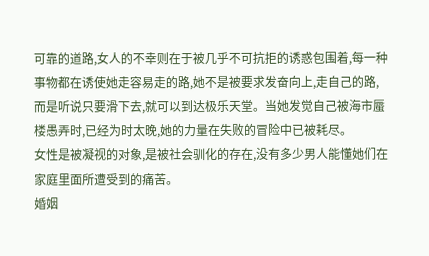可靠的道路,女人的不幸则在于被几乎不可抗拒的诱惑包围着,每一种事物都在诱使她走容易走的路,她不是被要求发奋向上,走自己的路,而是听说只要滑下去,就可以到达极乐天堂。当她发觉自己被海市蜃楼愚弄时,已经为时太晚,她的力量在失败的冒险中已被耗尽。
女性是被凝视的对象,是被社会驯化的存在,没有多少男人能懂她们在家庭里面所遭受到的痛苦。
婚姻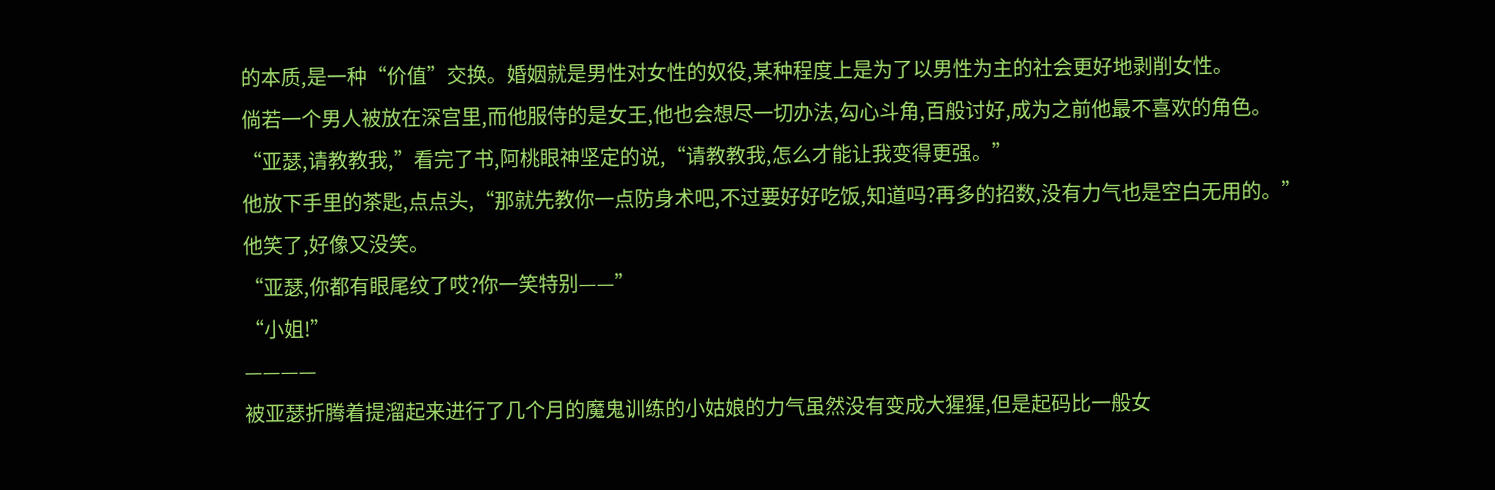的本质,是一种“价值”交换。婚姻就是男性对女性的奴役,某种程度上是为了以男性为主的社会更好地剥削女性。
倘若一个男人被放在深宫里,而他服侍的是女王,他也会想尽一切办法,勾心斗角,百般讨好,成为之前他最不喜欢的角色。
“亚瑟,请教教我,”看完了书,阿桃眼神坚定的说,“请教教我,怎么才能让我变得更强。”
他放下手里的茶匙,点点头,“那就先教你一点防身术吧,不过要好好吃饭,知道吗?再多的招数,没有力气也是空白无用的。”
他笑了,好像又没笑。
“亚瑟,你都有眼尾纹了哎?你一笑特别——”
“小姐!”
————
被亚瑟折腾着提溜起来进行了几个月的魔鬼训练的小姑娘的力气虽然没有变成大猩猩,但是起码比一般女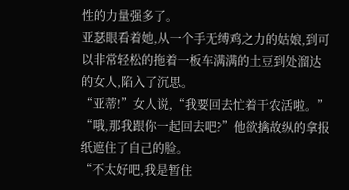性的力量强多了。
亚瑟眼看着她,从一个手无缚鸡之力的姑娘,到可以非常轻松的拖着一板车满满的土豆到处溜达的女人,陷入了沉思。
“亚蒂!”女人说,“我要回去忙着干农活啦。”
“哦,那我跟你一起回去吧?”他欲擒故纵的拿报纸遮住了自己的脸。
“不太好吧,我是暂住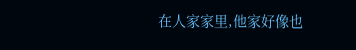在人家家里,他家好像也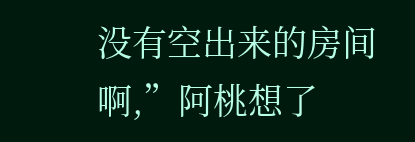没有空出来的房间啊,”阿桃想了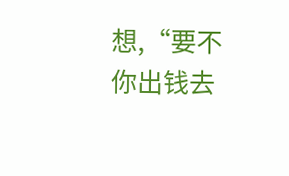想,“要不你出钱去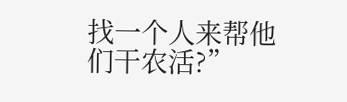找一个人来帮他们干农活?”